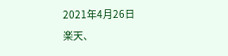2021年4月26日
楽天、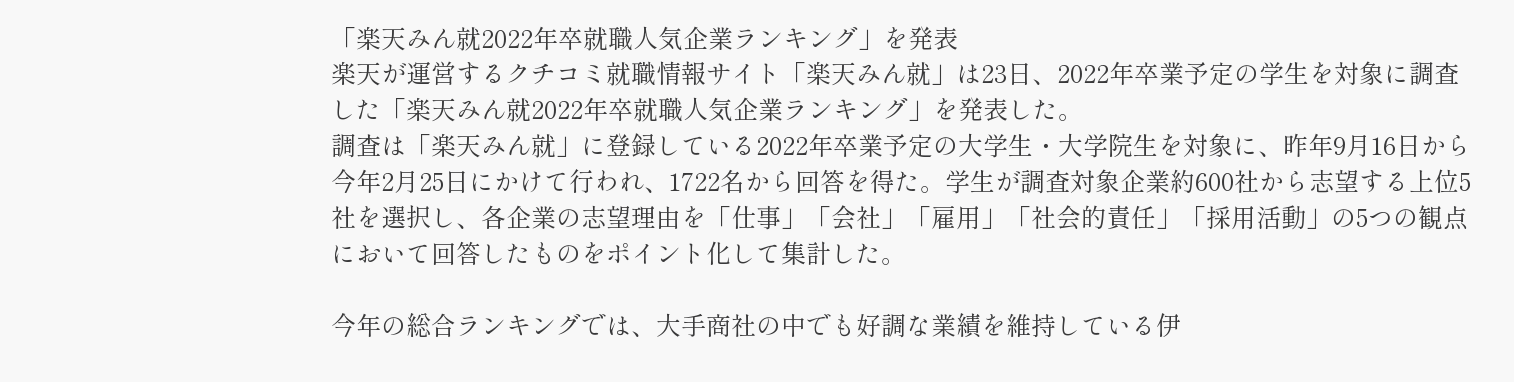「楽天みん就2022年卒就職人気企業ランキング」を発表
楽天が運営するクチコミ就職情報サイト「楽天みん就」は23日、2022年卒業予定の学生を対象に調査した「楽天みん就2022年卒就職人気企業ランキング」を発表した。
調査は「楽天みん就」に登録している2022年卒業予定の大学生・大学院生を対象に、昨年9月16日から今年2月25日にかけて行われ、1722名から回答を得た。学生が調査対象企業約600社から志望する上位5社を選択し、各企業の志望理由を「仕事」「会社」「雇用」「社会的責任」「採用活動」の5つの観点において回答したものをポイント化して集計した。

今年の総合ランキングでは、大手商社の中でも好調な業績を維持している伊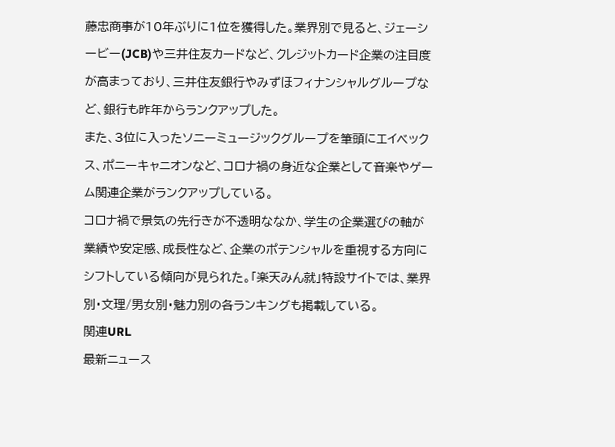藤忠商事が10年ぶりに1位を獲得した。業界別で見ると、ジェーシービー(JCB)や三井住友カードなど、クレジットカード企業の注目度が高まっており、三井住友銀行やみずほフィナンシャルグループなど、銀行も昨年からランクアップした。
また、3位に入ったソニーミュージックグループを筆頭にエイベックス、ポニーキャニオンなど、コロナ禍の身近な企業として音楽やゲーム関連企業がランクアップしている。
コロナ禍で景気の先行きが不透明ななか、学生の企業選びの軸が業績や安定感、成長性など、企業のポテンシャルを重視する方向にシフトしている傾向が見られた。「楽天みん就」特設サイトでは、業界別・文理/男女別・魅力別の各ランキングも掲載している。
関連URL
最新ニュース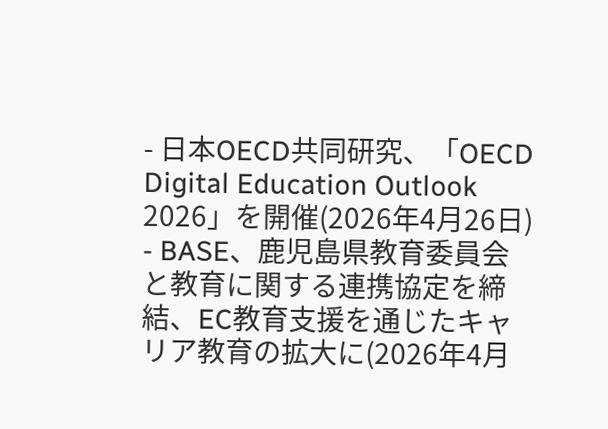- 日本OECD共同研究、「OECD Digital Education Outlook 2026」を開催(2026年4月26日)
- BASE、鹿児島県教育委員会と教育に関する連携協定を締結、EC教育支援を通じたキャリア教育の拡大に(2026年4月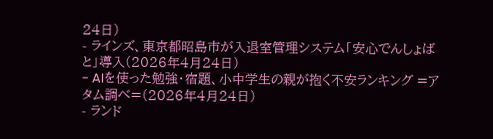24日)
- ラインズ、東京都昭島市が入退室管理システム「安心でんしょばと」導入(2026年4月24日)
- AIを使った勉強・宿題、小中学生の親が抱く不安ランキング =アタム調べ=(2026年4月24日)
- ランド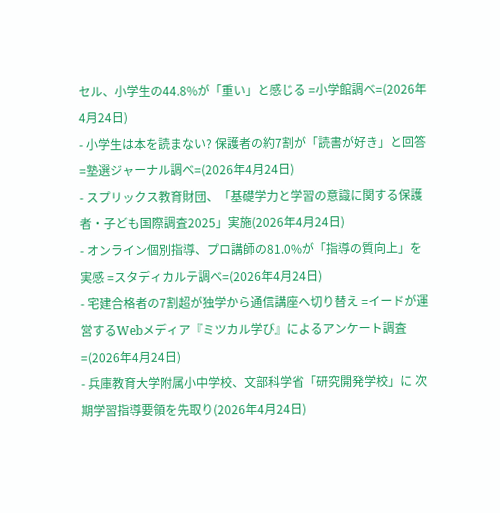セル、小学生の44.8%が「重い」と感じる =小学館調べ=(2026年4月24日)
- 小学生は本を読まない? 保護者の約7割が「読書が好き」と回答 =塾選ジャーナル調べ=(2026年4月24日)
- スプリックス教育財団、「基礎学力と学習の意識に関する保護者・子ども国際調査2025」実施(2026年4月24日)
- オンライン個別指導、プロ講師の81.0%が「指導の質向上」を実感 =スタディカルテ調べ=(2026年4月24日)
- 宅建合格者の7割超が独学から通信講座へ切り替え =イードが運営するWebメディア『ミツカル学び』によるアンケート調査=(2026年4月24日)
- 兵庫教育大学附属小中学校、文部科学省「研究開発学校」に 次期学習指導要領を先取り(2026年4月24日)